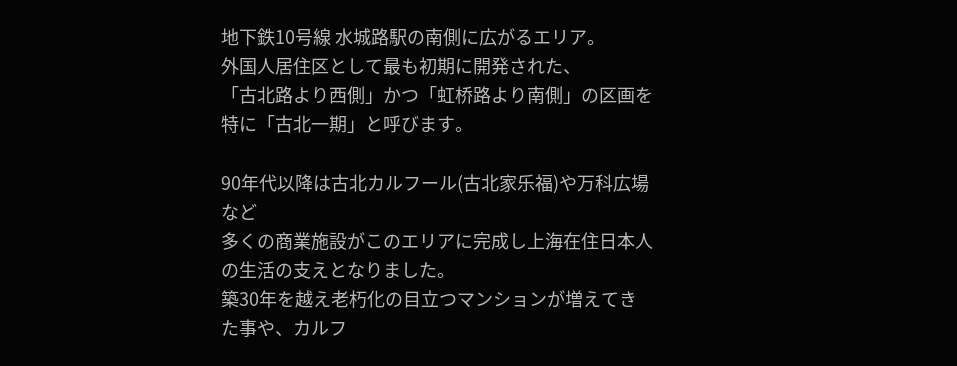地下鉄10号線 水城路駅の南側に広がるエリア。
外国人居住区として最も初期に開発された、
「古北路より西側」かつ「虹桥路より南側」の区画を特に「古北一期」と呼びます。

90年代以降は古北カルフール(古北家乐福)や万科広場など
多くの商業施設がこのエリアに完成し上海在住日本人の生活の支えとなりました。
築30年を越え老朽化の目立つマンションが増えてきた事や、カルフ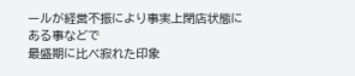ールが経営不振により事実上閉店状態にある事などで
最盛期に比べ寂れた印象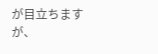が目立ちますが、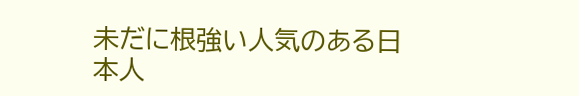未だに根強い人気のある日本人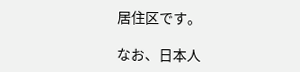居住区です。

なお、日本人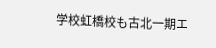学校虹橋校も古北一期エ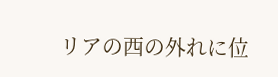リアの西の外れに位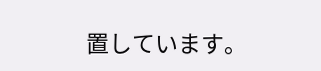置しています。